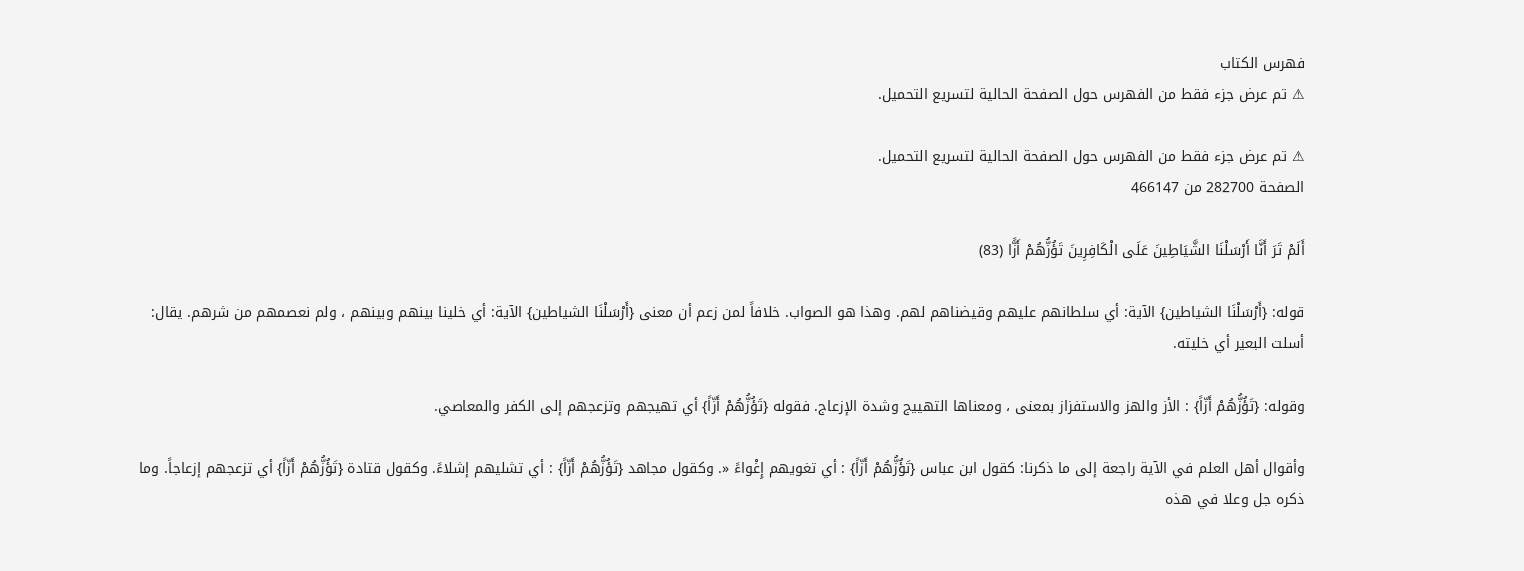فهرس الكتاب
⚠ تم عرض جزء فقط من الفهرس حول الصفحة الحالية لتسريع التحميل.

⚠ تم عرض جزء فقط من الفهرس حول الصفحة الحالية لتسريع التحميل.
الصفحة 282700 من 466147

أَلَمْ تَرَ أَنَّا أَرْسَلْنَا الشَّيَاطِينَ عَلَى الْكَافِرِينَ تَؤُزُّهُمْ أَزًّا (83)

قوله: {أَرْسَلْنَا الشياطين} الآية: أي سلطانهم عليهم وقيضناهم لهم. وهذا هو الصواب. خلافاً لمن زعم أن معنى {أَرْسَلْنَا الشياطين} الآية: أي خلينا بينهم وبينهم ، ولم نعصمهم من شرهم. يقال: أسلت البعير أي خليته.

وقوله: {تَؤُزُّهُمْ أَزّاً} : الأز والهز والاستفزاز بمعنى ، ومعناها التهييج وشدة الإزعاج. فقوله {تَؤُزُّهُمْ أَزّاً} أي تهيجهم وتزعجهم إلى الكفر والمعاصي.

وأقوال أهل العلم في الآية راجعة إلى ما ذكرنا: كقول ابن عباس {تَؤُزُّهُمْ أَزّاً} : أي تغويهم إِغْواءً «. وكقول مجاهد {تَؤُزُّهُمْ أَزّاً} : أي تشليهم إشلاءً. وكقول قتادة {تَؤُزُّهُمْ أَزّاً} أي تزعجهم إزعاجاً. وما ذكره جل وعلا في هذه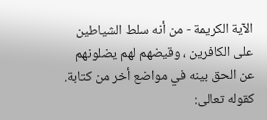الآية الكريمة - من أنه سلط الشياطين على الكافرين ، وقيضهم لهم يضلونهم عن الحق بينه في مواضع أخر من كتابة. كقوله تعالى: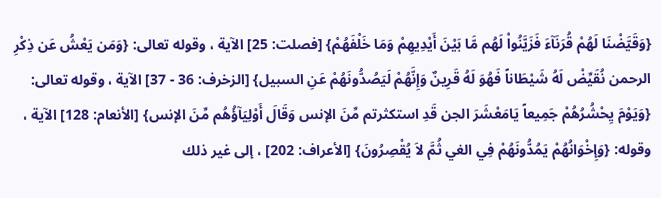{وَقَيَّضْنَا لَهُمْ قُرَنَآءَ فَزَيَّنُواْ لَهُم مَّا بَيْنَ أَيْدِيهِمْ وَمَا خَلْفَهُمْ} [فصلت: 25] الآية ، وقوله تعالى: {وَمَن يَعْشُ عَن ذِكْرِ الرحمن نُقَيِّضْ لَهُ شَيْطَاناً فَهُوَ لَهُ قَرِينٌ وَإِنَّهُمْ لَيَصُدُّونَهُمْ عَنِ السبيل} [الزخرف: 36 - 37] الآية ، وقوله تعالى: {وَيَوْمَ يِحْشُرُهُمْ جَمِيعاً يَامَعْشَرَ الجن قَدِ استكثرتم مِّنَ الإنس وَقَالَ أَوْلِيَآؤُهُم مِّنَ الإنس} [الأنعام: 128] الآية ، وقوله: {وَإِخْوَانُهُمْ يَمُدُّونَهُمْ فِي الغي ثُمَّ لاَ يُقْصِرُونَ} [الأعراف: 202] ، إلى غير ذلك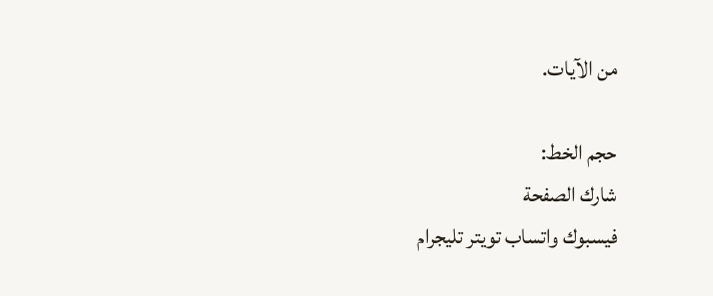من الآيات.

حجم الخط:
شارك الصفحة
فيسبوك واتساب تويتر تليجرام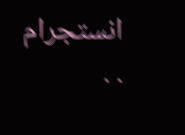انستجرام
. .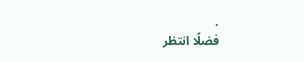.
فضلًا انتظر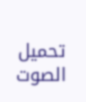تحميل الصوت